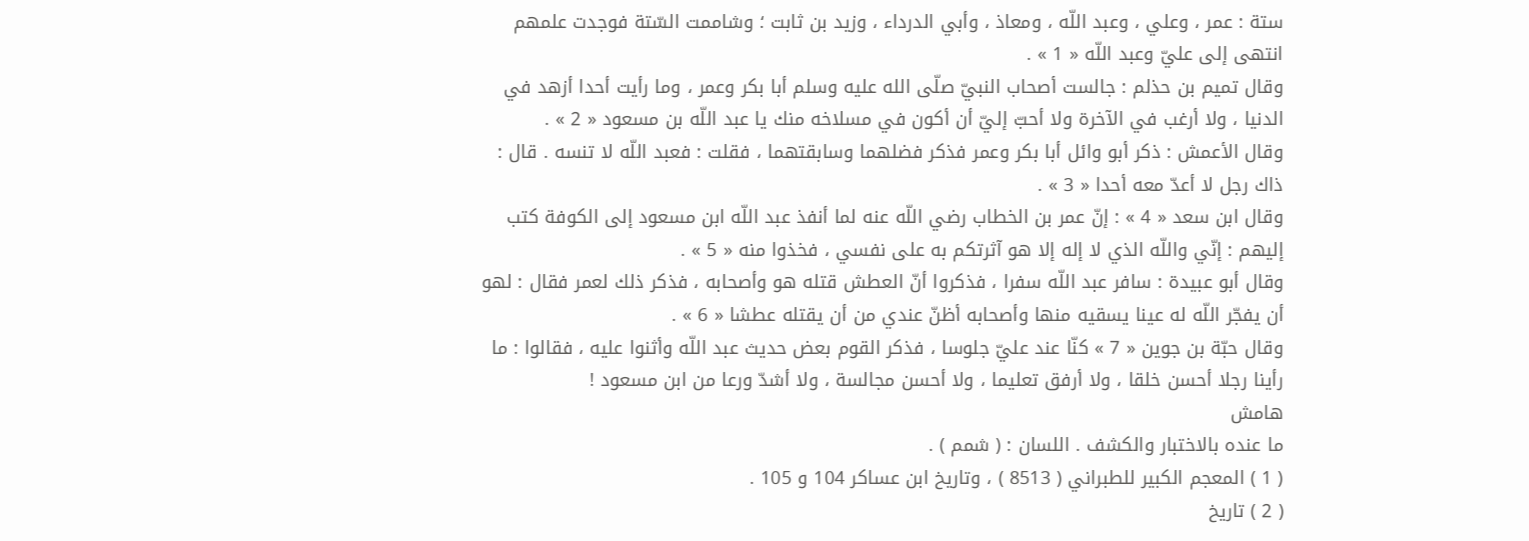ستة : عمر ، وعلي ، وعبد اللّه ، ومعاذ ، وأبي الدرداء ، وزيد بن ثابت ؛ وشاممت السّتة فوجدت علمهم انتهى إلى عليّ وعبد اللّه « 1 » .
وقال تميم بن حذلم : جالست أصحاب النبيّ صلّى الله عليه وسلم أبا بكر وعمر ، وما رأيت أحدا أزهد في الدنيا ، ولا أرغب في الآخرة ولا أحبّ إليّ أن أكون في مسلاخه منك يا عبد اللّه بن مسعود « 2 » .
وقال الأعمش : ذكر أبو وائل أبا بكر وعمر فذكر فضلهما وسابقتهما ، فقلت : فعبد اللّه لا تنسه . قال : ذاك رجل لا أعدّ معه أحدا « 3 » .
وقال ابن سعد « 4 » : إنّ عمر بن الخطاب رضي اللّه عنه لما أنفذ عبد اللّه ابن مسعود إلى الكوفة كتب إليهم : إنّي واللّه الذي لا إله إلا هو آثرتكم به على نفسي ، فخذوا منه « 5 » .
وقال أبو عبيدة : سافر عبد اللّه سفرا ، فذكروا أنّ العطش قتله هو وأصحابه ، فذكر ذلك لعمر فقال : لهو أن يفجّر اللّه له عينا يسقيه منها وأصحابه أظنّ عندي من أن يقتله عطشا « 6 » .
وقال حبّة بن جوين « 7 » كنّا عند عليّ جلوسا ، فذكر القوم بعض حديث عبد اللّه وأثنوا عليه ، فقالوا : ما رأينا رجلا أحسن خلقا ، ولا أرفق تعليما ، ولا أحسن مجالسة ، ولا أشدّ ورعا من ابن مسعود !
هامش
ما عنده بالاختبار والكشف . اللسان : ( شمم ) .
( 1 ) المعجم الكبير للطبراني ( 8513 ) ، وتاريخ ابن عساكر 104 و 105 .
( 2 ) تاريخ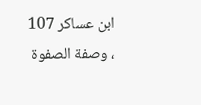ابن عساكر 107 ، وصفة الصفوة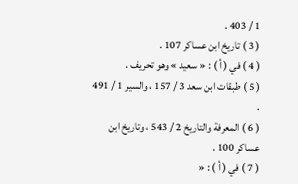1 / 403 .
( 3 ) تاريخ ابن عساكر 107 .
( 4 ) في ( أ ) : « سعيد » وهو تحريف .
( 5 ) طبقات ابن سعد 3 / 157 ، والسير 1 / 491 .
( 6 ) المعرفة والتاريخ 2 / 543 ، وتاريخ ابن عساكر 100 .
( 7 ) في ( أ ) : «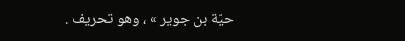حيّة بن جوير » ، وهو تحريف .